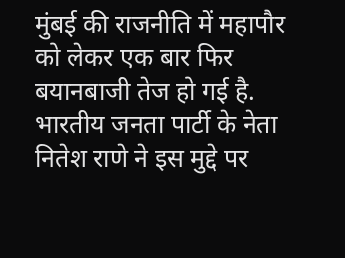मुंबई की राजनीति में महापौर को लेकर एक बार फिर बयानबाजी तेज हो गई है. भारतीय जनता पार्टी के नेता नितेश राणे ने इस मुद्दे पर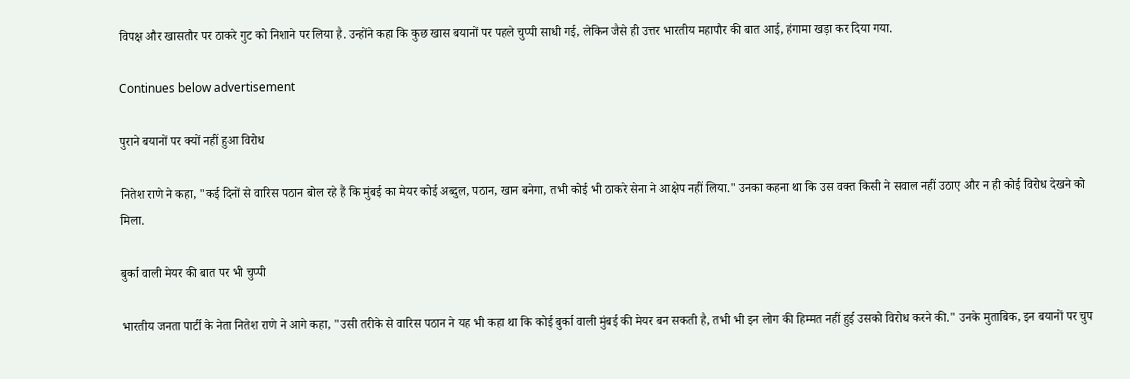विपक्ष और खासतौर पर ठाकरे गुट को निशाने पर लिया है. उन्होंने कहा कि कुछ खास बयानों पर पहले चुप्पी साधी गई, लेकिन जैसे ही उत्तर भारतीय महापौर की बात आई, हंगामा खड़ा कर दिया गया.

Continues below advertisement

पुराने बयानों पर क्यों नहीं हुआ विरोध

नितेश राणे ने कहा, "कई दिनों से वारिस पठान बोल रहे हैं कि मुंबई का मेयर कोई अब्दुल, पठान, खान बनेगा, तभी कोई भी ठाकरे सेना ने आक्षेप नहीं लिया." उनका कहना था कि उस वक्त किसी ने सवाल नहीं उठाए और न ही कोई विरोध देखने को मिला.

बुर्का वाली मेयर की बात पर भी चुप्पी

भारतीय जनता पार्टी के नेता नितेश राणे ने आगे कहा, "उसी तरीके से वारिस पठान ने यह भी कहा था कि कोई बुर्का वाली मुंबई की मेयर बन सकती है, तभी भी इन लोग की हिम्मत नहीं हुई उसको विरोध करने की." उनके मुताबिक, इन बयानों पर चुप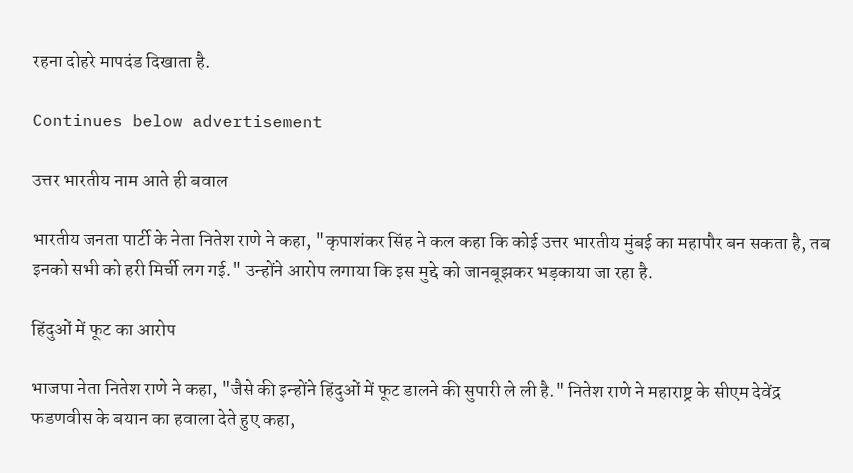रहना दोहरे मापदंड दिखाता है.

Continues below advertisement

उत्तर भारतीय नाम आते ही बवाल

भारतीय जनता पार्टी के नेता नितेश राणे ने कहा, "कृपाशंकर सिंह ने कल कहा कि कोई उत्तर भारतीय मुंबई का महापौर बन सकता है, तब इनको सभी को हरी मिर्ची लग गई." उन्होंने आरोप लगाया कि इस मुद्दे को जानबूझकर भड़काया जा रहा है.

हिंदुओं में फूट का आरोप

भाजपा नेता नितेश राणे ने कहा, "जैसे की इन्होंने हिंदुओं में फूट डालने की सुपारी ले ली है." नितेश राणे ने महाराष्ट्र के सीएम देवेंद्र फडणवीस के बयान का हवाला देते हुए कहा,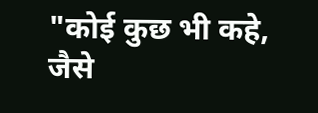"कोई कुछ भी कहे, जैसे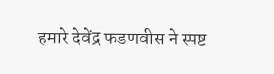हमारे देवेंद्र फडणवीस ने स्पष्ट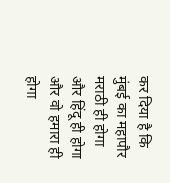कर दिया है कि मुंबई का महापौर मराठी ही होगा और हिंदू ही होगा और वो हमारा ही होगा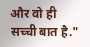और वो ही सच्ची बात है."